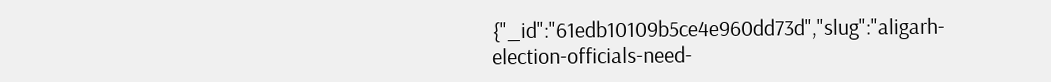{"_id":"61edb10109b5ce4e960dd73d","slug":"aligarh-election-officials-need-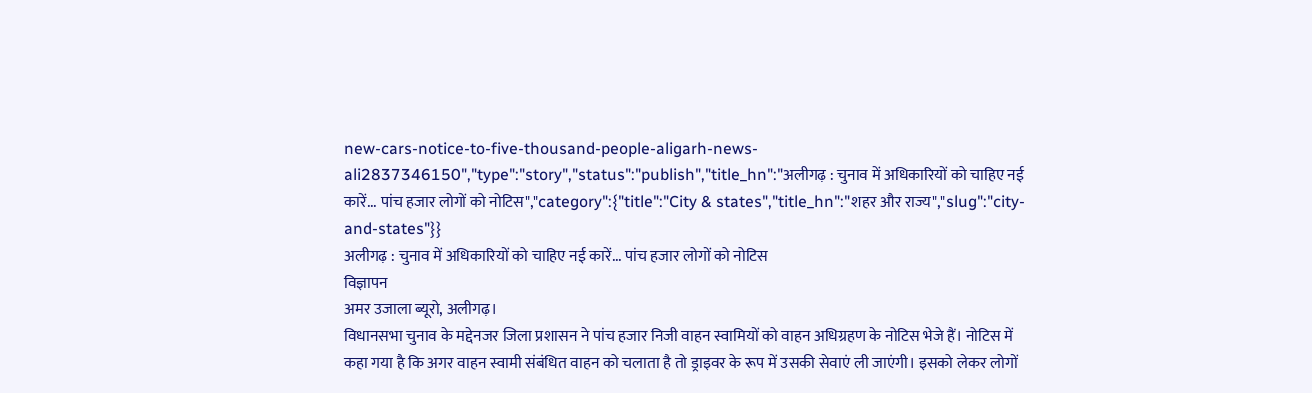new-cars-notice-to-five-thousand-people-aligarh-news-ali2837346150","type":"story","status":"publish","title_hn":"अलीगढ़ : चुनाव में अधिकारियों को चाहिए नई कारें... पांच हजार लोगों को नोटिस","category":{"title":"City & states","title_hn":"शहर और राज्य","slug":"city-and-states"}}
अलीगढ़ : चुनाव में अधिकारियों को चाहिए नई कारें... पांच हजार लोगों को नोटिस
विज्ञापन
अमर उजाला ब्यूरो, अलीगढ़।
विधानसभा चुनाव के मद्देनजर जिला प्रशासन ने पांच हजार निजी वाहन स्वामियों को वाहन अधिग्रहण के नोटिस भेजे हैं। नोटिस में कहा गया है कि अगर वाहन स्वामी संबंधित वाहन को चलाता है तो ड्राइवर के रूप में उसकी सेवाएं ली जाएंगी। इसको लेकर लोगों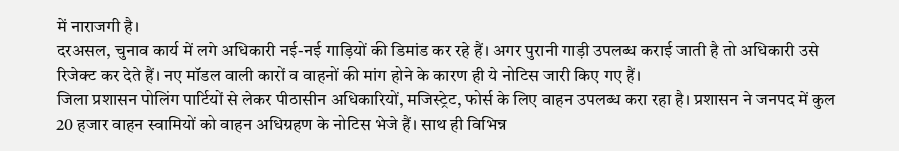में नाराजगी है।
दरअसल, चुनाव कार्य में लगे अधिकारी नई-नई गाड़ियों की डिमांड कर रहे हैं। अगर पुरानी गाड़ी उपलब्ध कराई जाती है तो अधिकारी उसे रिजेक्ट कर देते हैं। नए मॉडल वाली कारों व वाहनों की मांग होने के कारण ही ये नोटिस जारी किए गए हैं।
जिला प्रशासन पोलिंग पार्टियों से लेकर पीठासीन अधिकारियों, मजिस्ट्रेट, फोर्स के लिए वाहन उपलब्ध करा रहा है। प्रशासन ने जनपद में कुल 20 हजार वाहन स्वामियों को वाहन अधिग्रहण के नोटिस भेजे हैं। साथ ही विभिन्न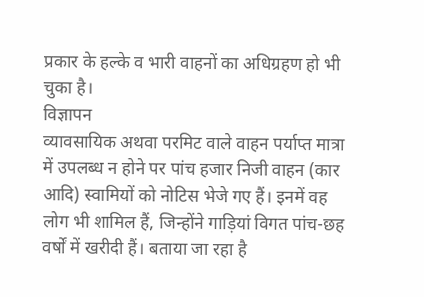प्रकार के हल्के व भारी वाहनों का अधिग्रहण हो भी चुका है।
विज्ञापन
व्यावसायिक अथवा परमिट वाले वाहन पर्याप्त मात्रा में उपलब्ध न होने पर पांच हजार निजी वाहन (कार आदि) स्वामियों को नोटिस भेजे गए हैं। इनमें वह लोग भी शामिल हैं, जिन्होंने गाड़ियां विगत पांच-छह वर्षों में खरीदी हैं। बताया जा रहा है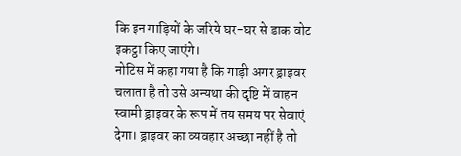कि इन गाड़ियों के जरिये घर-घर से डाक वोट इकट्ठा किए जाएंगे।
नोटिस में कहा गया है कि गाड़ी अगर ड्राइवर चलाता है तो उसे अन्यथा की दृष्टि में वाहन स्वामी ड्राइवर के रूप में तय समय पर सेवाएं देगा। ड्राइवर का व्यवहार अच्छा नहीं है तो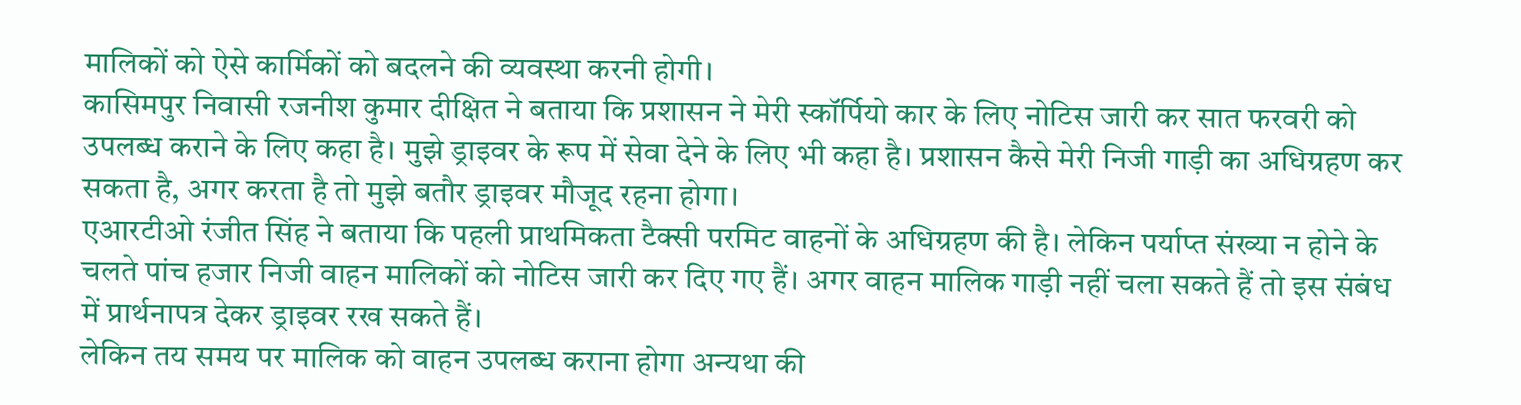मालिकों को ऐसे कार्मिकों को बदलने की व्यवस्था करनी होगी।
कासिमपुर निवासी रजनीश कुमार दीक्षित ने बताया कि प्रशासन ने मेरी स्कॉर्पियो कार के लिए नोटिस जारी कर सात फरवरी को उपलब्ध कराने के लिए कहा है। मुझे ड्राइवर के रूप में सेवा देने के लिए भी कहा है। प्रशासन कैसे मेरी निजी गाड़ी का अधिग्रहण कर सकता है, अगर करता है तो मुझे बतौर ड्राइवर मौजूद रहना होगा।
एआरटीओ रंजीत सिंह ने बताया कि पहली प्राथमिकता टैक्सी परमिट वाहनों के अधिग्रहण की है। लेकिन पर्याप्त संख्या न होने के चलते पांच हजार निजी वाहन मालिकों को नोटिस जारी कर दिए गए हैं। अगर वाहन मालिक गाड़ी नहीं चला सकते हैं तो इस संबंध में प्रार्थनापत्र देकर ड्राइवर रख सकते हैं।
लेकिन तय समय पर मालिक को वाहन उपलब्ध कराना होगा अन्यथा की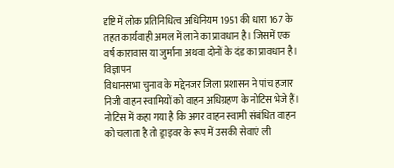दृष्टि में लोक प्रतिनिधित्व अधिनियम 1951 की धारा 167 के तहत कार्यवाही अमल में लाने का प्रावधान है। जिसमें एक वर्ष कारावास या जुर्माना अथवा दोनों के दंड का प्रावधान है।
विज्ञापन
विधानसभा चुनाव के मद्देनजर जिला प्रशासन ने पांच हजार निजी वाहन स्वामियों को वाहन अधिग्रहण के नोटिस भेजे हैं। नोटिस में कहा गया है कि अगर वाहन स्वामी संबंधित वाहन को चलाता है तो ड्राइवर के रूप में उसकी सेवाएं ली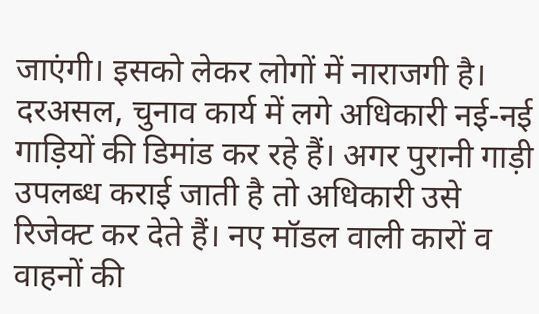जाएंगी। इसको लेकर लोगों में नाराजगी है।
दरअसल, चुनाव कार्य में लगे अधिकारी नई-नई गाड़ियों की डिमांड कर रहे हैं। अगर पुरानी गाड़ी उपलब्ध कराई जाती है तो अधिकारी उसे रिजेक्ट कर देते हैं। नए मॉडल वाली कारों व वाहनों की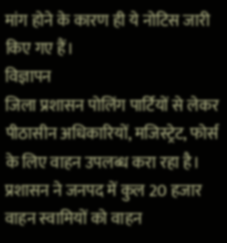मांग होने के कारण ही ये नोटिस जारी किए गए हैं।
विज्ञापन
जिला प्रशासन पोलिंग पार्टियों से लेकर पीठासीन अधिकारियों, मजिस्ट्रेट, फोर्स के लिए वाहन उपलब्ध करा रहा है। प्रशासन ने जनपद में कुल 20 हजार वाहन स्वामियों को वाहन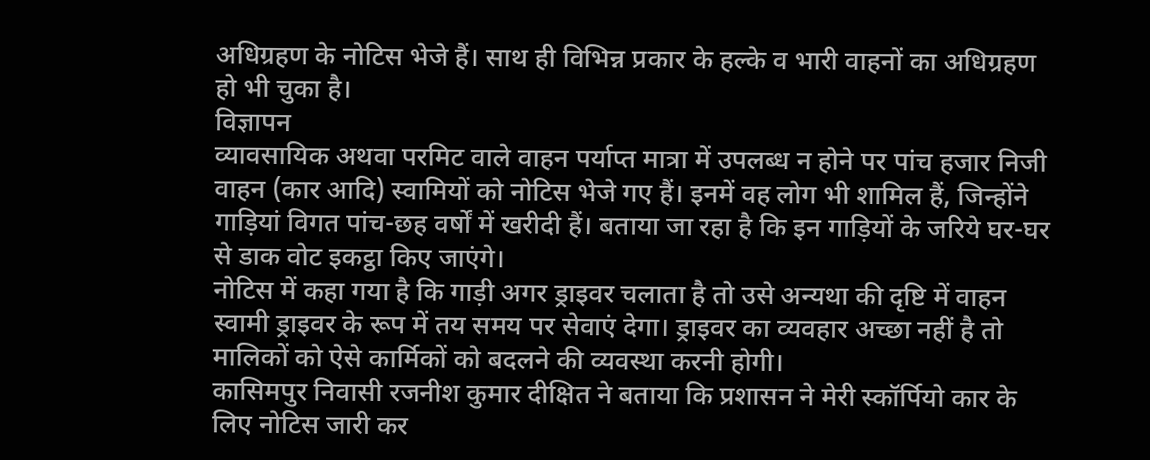अधिग्रहण के नोटिस भेजे हैं। साथ ही विभिन्न प्रकार के हल्के व भारी वाहनों का अधिग्रहण हो भी चुका है।
विज्ञापन
व्यावसायिक अथवा परमिट वाले वाहन पर्याप्त मात्रा में उपलब्ध न होने पर पांच हजार निजी वाहन (कार आदि) स्वामियों को नोटिस भेजे गए हैं। इनमें वह लोग भी शामिल हैं, जिन्होंने गाड़ियां विगत पांच-छह वर्षों में खरीदी हैं। बताया जा रहा है कि इन गाड़ियों के जरिये घर-घर से डाक वोट इकट्ठा किए जाएंगे।
नोटिस में कहा गया है कि गाड़ी अगर ड्राइवर चलाता है तो उसे अन्यथा की दृष्टि में वाहन स्वामी ड्राइवर के रूप में तय समय पर सेवाएं देगा। ड्राइवर का व्यवहार अच्छा नहीं है तो मालिकों को ऐसे कार्मिकों को बदलने की व्यवस्था करनी होगी।
कासिमपुर निवासी रजनीश कुमार दीक्षित ने बताया कि प्रशासन ने मेरी स्कॉर्पियो कार के लिए नोटिस जारी कर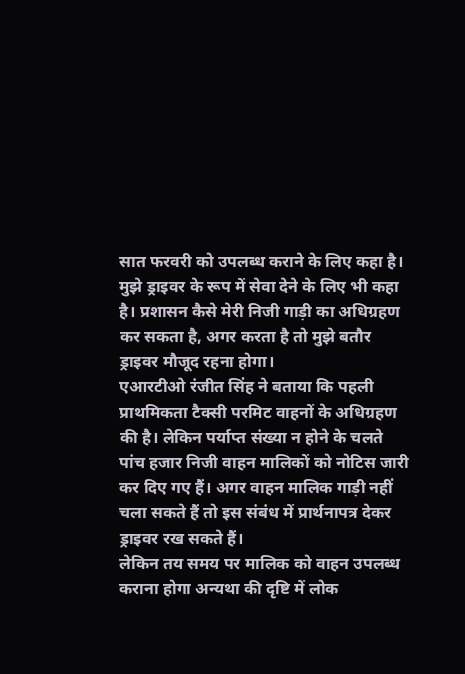सात फरवरी को उपलब्ध कराने के लिए कहा है। मुझे ड्राइवर के रूप में सेवा देने के लिए भी कहा है। प्रशासन कैसे मेरी निजी गाड़ी का अधिग्रहण कर सकता है, अगर करता है तो मुझे बतौर ड्राइवर मौजूद रहना होगा।
एआरटीओ रंजीत सिंह ने बताया कि पहली प्राथमिकता टैक्सी परमिट वाहनों के अधिग्रहण की है। लेकिन पर्याप्त संख्या न होने के चलते पांच हजार निजी वाहन मालिकों को नोटिस जारी कर दिए गए हैं। अगर वाहन मालिक गाड़ी नहीं चला सकते हैं तो इस संबंध में प्रार्थनापत्र देकर ड्राइवर रख सकते हैं।
लेकिन तय समय पर मालिक को वाहन उपलब्ध कराना होगा अन्यथा की दृष्टि में लोक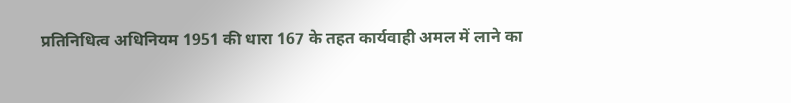प्रतिनिधित्व अधिनियम 1951 की धारा 167 के तहत कार्यवाही अमल में लाने का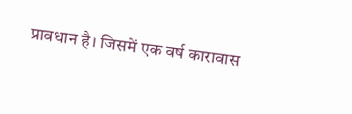प्रावधान है। जिसमें एक वर्ष कारावास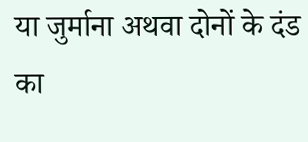या जुर्माना अथवा दोनों के दंड का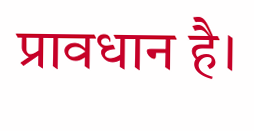प्रावधान है।